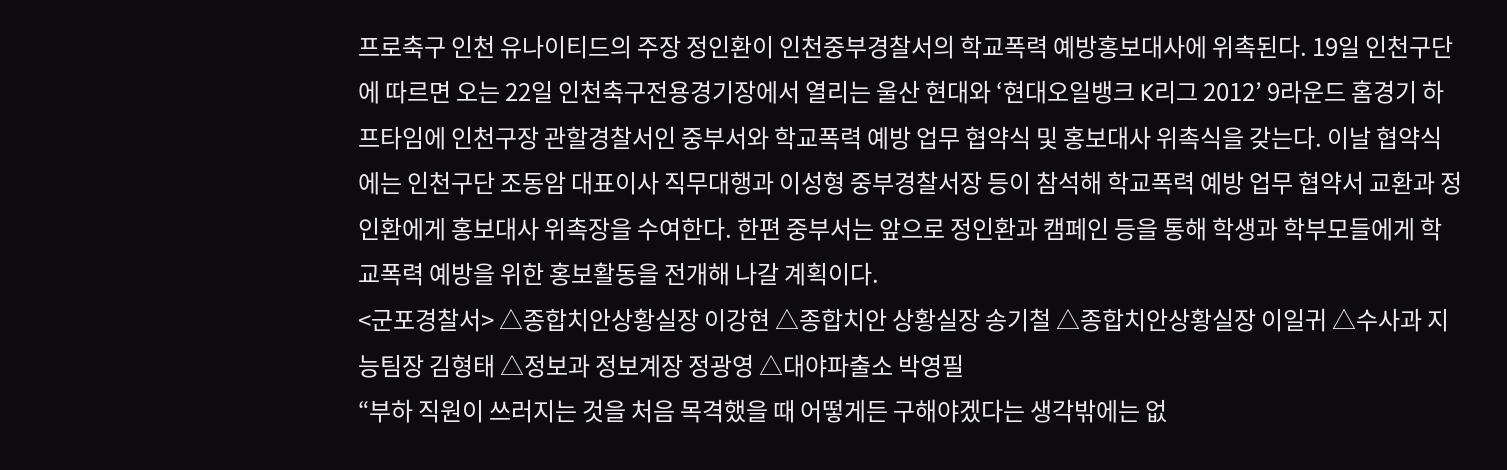프로축구 인천 유나이티드의 주장 정인환이 인천중부경찰서의 학교폭력 예방홍보대사에 위촉된다. 19일 인천구단에 따르면 오는 22일 인천축구전용경기장에서 열리는 울산 현대와 ‘현대오일뱅크 K리그 2012’ 9라운드 홈경기 하프타임에 인천구장 관할경찰서인 중부서와 학교폭력 예방 업무 협약식 및 홍보대사 위촉식을 갖는다. 이날 협약식에는 인천구단 조동암 대표이사 직무대행과 이성형 중부경찰서장 등이 참석해 학교폭력 예방 업무 협약서 교환과 정인환에게 홍보대사 위촉장을 수여한다. 한편 중부서는 앞으로 정인환과 캠페인 등을 통해 학생과 학부모들에게 학교폭력 예방을 위한 홍보활동을 전개해 나갈 계획이다.
<군포경찰서> △종합치안상황실장 이강현 △종합치안 상황실장 송기철 △종합치안상황실장 이일귀 △수사과 지능팀장 김형태 △정보과 정보계장 정광영 △대야파출소 박영필
“부하 직원이 쓰러지는 것을 처음 목격했을 때 어떻게든 구해야겠다는 생각밖에는 없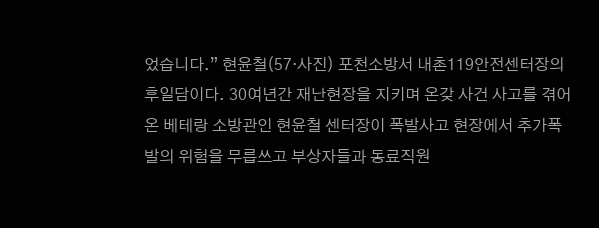었습니다.” 현윤철(57·사진) 포천소방서 내촌119안전센터장의 후일담이다. 30여년간 재난현장을 지키며 온갖 사건 사고를 겪어온 베테랑 소방관인 현윤철 센터장이 폭발사고 현장에서 추가폭발의 위험을 무릅쓰고 부상자들과 동료직원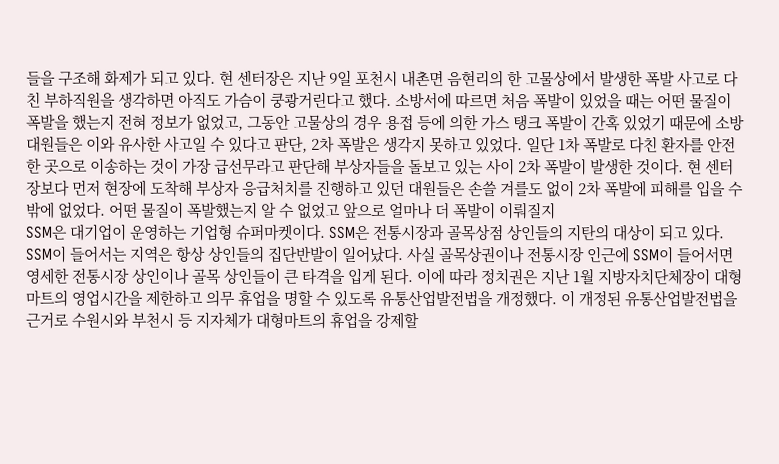들을 구조해 화제가 되고 있다. 현 센터장은 지난 9일 포천시 내촌면 음현리의 한 고물상에서 발생한 폭발 사고로 다친 부하직원을 생각하면 아직도 가슴이 쿵쾅거린다고 했다. 소방서에 따르면 처음 폭발이 있었을 때는 어떤 물질이 폭발을 했는지 전혀 정보가 없었고, 그동안 고물상의 경우 용접 등에 의한 가스 탱크 폭발이 간혹 있었기 때문에 소방대원들은 이와 유사한 사고일 수 있다고 판단, 2차 폭발은 생각지 못하고 있었다. 일단 1차 폭발로 다친 환자를 안전한 곳으로 이송하는 것이 가장 급선무라고 판단해 부상자들을 돌보고 있는 사이 2차 폭발이 발생한 것이다. 현 센터장보다 먼저 현장에 도착해 부상자 응급처치를 진행하고 있던 대원들은 손쓸 겨를도 없이 2차 폭발에 피해를 입을 수 밖에 없었다. 어떤 물질이 폭발했는지 알 수 없었고 앞으로 얼마나 더 폭발이 이뤄질지
SSM은 대기업이 운영하는 기업형 슈퍼마켓이다. SSM은 전통시장과 골목상점 상인들의 지탄의 대상이 되고 있다. SSM이 들어서는 지역은 항상 상인들의 집단반발이 일어났다. 사실 골목상권이나 전통시장 인근에 SSM이 들어서면 영세한 전통시장 상인이나 골목 상인들이 큰 타격을 입게 된다. 이에 따라 정치권은 지난 1월 지방자치단체장이 대형마트의 영업시간을 제한하고 의무 휴업을 명할 수 있도록 유통산업발전법을 개정했다. 이 개정된 유통산업발전법을 근거로 수원시와 부천시 등 지자체가 대형마트의 휴업을 강제할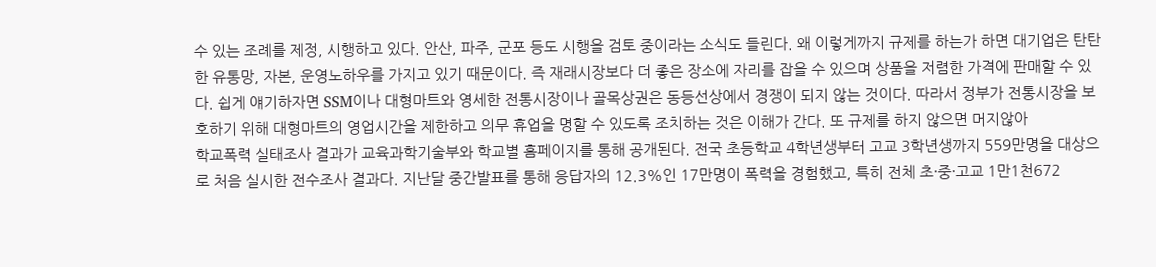수 있는 조례를 제정, 시행하고 있다. 안산, 파주, 군포 등도 시행을 검토 중이라는 소식도 들린다. 왜 이렇게까지 규제를 하는가 하면 대기업은 탄탄한 유통망, 자본, 운영노하우를 가지고 있기 때문이다. 즉 재래시장보다 더 좋은 장소에 자리를 잡을 수 있으며 상품을 저렴한 가격에 판매할 수 있다. 쉽게 얘기하자면 SSM이나 대형마트와 영세한 전통시장이나 골목상권은 동등선상에서 경쟁이 되지 않는 것이다. 따라서 정부가 전통시장을 보호하기 위해 대형마트의 영업시간을 제한하고 의무 휴업을 명할 수 있도록 조치하는 것은 이해가 간다. 또 규제를 하지 않으면 머지않아
학교폭력 실태조사 결과가 교육과학기술부와 학교별 홈페이지를 통해 공개된다. 전국 초등학교 4학년생부터 고교 3학년생까지 559만명을 대상으로 처음 실시한 전수조사 결과다. 지난달 중간발표를 통해 응답자의 12.3%인 17만명이 폭력을 경험했고, 특히 전체 초·중·고교 1만1천672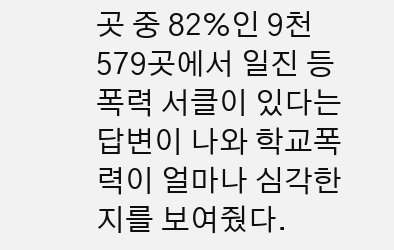곳 중 82%인 9천579곳에서 일진 등 폭력 서클이 있다는 답변이 나와 학교폭력이 얼마나 심각한지를 보여줬다.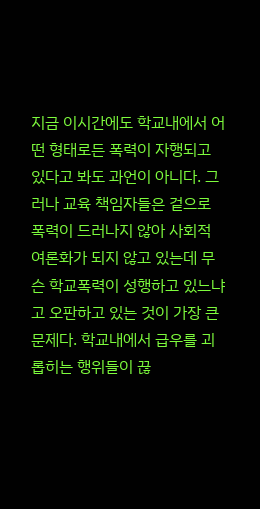지금 이시간에도 학교내에서 어떤 형태로든 폭력이 자행되고 있다고 봐도 과언이 아니다. 그러나 교육 책임자들은 겉으로 폭력이 드러나지 않아 사회적 여론화가 되지 않고 있는데 무슨 학교폭력이 성행하고 있느냐고 오판하고 있는 것이 가장 큰 문제다. 학교내에서 급우를 괴롭히는 행위들이 끊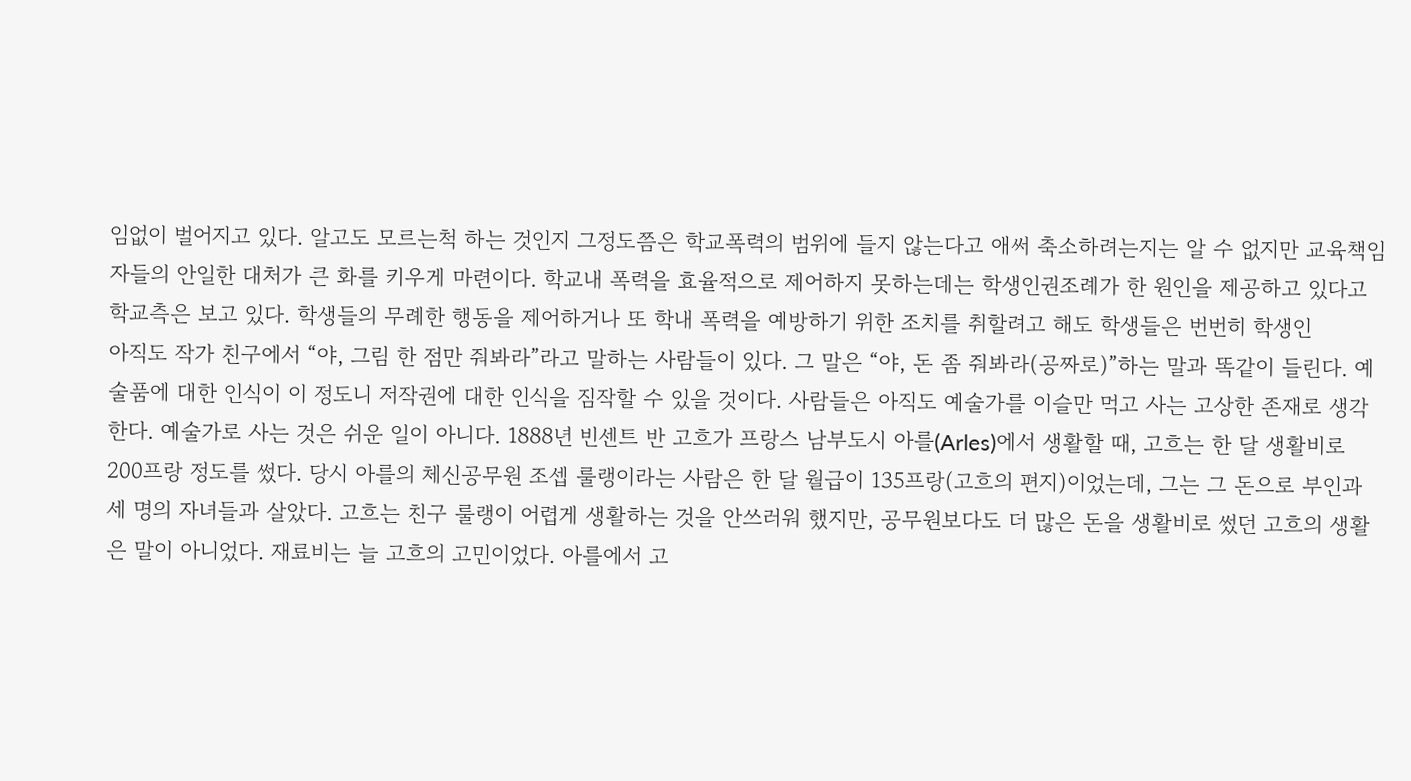임없이 벌어지고 있다. 알고도 모르는척 하는 것인지 그정도쯤은 학교폭력의 범위에 들지 않는다고 애써 축소하려는지는 알 수 없지만 교육책임자들의 안일한 대처가 큰 화를 키우게 마련이다. 학교내 폭력을 효율적으로 제어하지 못하는데는 학생인권조례가 한 원인을 제공하고 있다고 학교측은 보고 있다. 학생들의 무례한 행동을 제어하거나 또 학내 폭력을 예방하기 위한 조치를 취할려고 해도 학생들은 번번히 학생인
아직도 작가 친구에서 “야, 그림 한 점만 줘봐라”라고 말하는 사람들이 있다. 그 말은 “야, 돈 좀 줘봐라(공짜로)”하는 말과 똑같이 들린다. 예술품에 대한 인식이 이 정도니 저작권에 대한 인식을 짐작할 수 있을 것이다. 사람들은 아직도 예술가를 이슬만 먹고 사는 고상한 존재로 생각한다. 예술가로 사는 것은 쉬운 일이 아니다. 1888년 빈센트 반 고흐가 프랑스 남부도시 아를(Arles)에서 생활할 때, 고흐는 한 달 생활비로 200프랑 정도를 썼다. 당시 아를의 체신공무원 조셉 룰랭이라는 사람은 한 달 월급이 135프랑(고흐의 편지)이었는데, 그는 그 돈으로 부인과 세 명의 자녀들과 살았다. 고흐는 친구 룰랭이 어렵게 생활하는 것을 안쓰러워 했지만, 공무원보다도 더 많은 돈을 생활비로 썼던 고흐의 생활은 말이 아니었다. 재료비는 늘 고흐의 고민이었다. 아를에서 고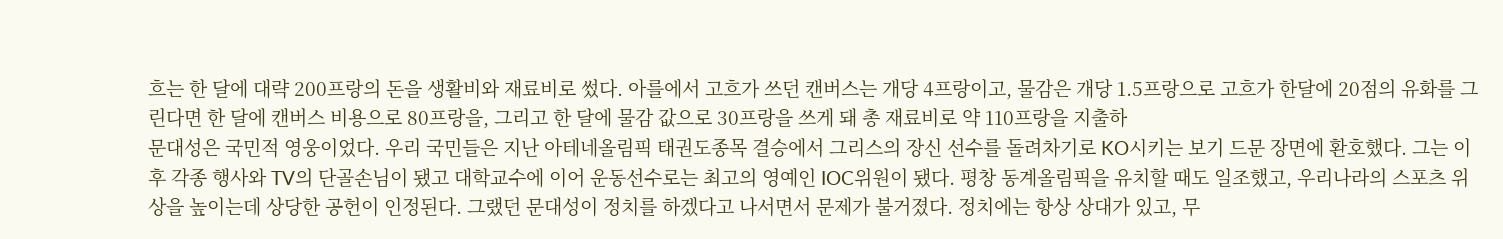흐는 한 달에 대략 200프랑의 돈을 생활비와 재료비로 썼다. 아를에서 고흐가 쓰던 캔버스는 개당 4프랑이고, 물감은 개당 1.5프랑으로 고흐가 한달에 20점의 유화를 그린다면 한 달에 캔버스 비용으로 80프랑을, 그리고 한 달에 물감 값으로 30프랑을 쓰게 돼 총 재료비로 약 110프랑을 지출하
문대성은 국민적 영웅이었다. 우리 국민들은 지난 아테네올림픽 태권도종목 결승에서 그리스의 장신 선수를 돌려차기로 KO시키는 보기 드문 장면에 환호했다. 그는 이후 각종 행사와 TV의 단골손님이 됐고 대학교수에 이어 운동선수로는 최고의 영예인 IOC위원이 됐다. 평창 동계올림픽을 유치할 때도 일조했고, 우리나라의 스포츠 위상을 높이는데 상당한 공헌이 인정된다. 그랬던 문대성이 정치를 하겠다고 나서면서 문제가 불거졌다. 정치에는 항상 상대가 있고, 무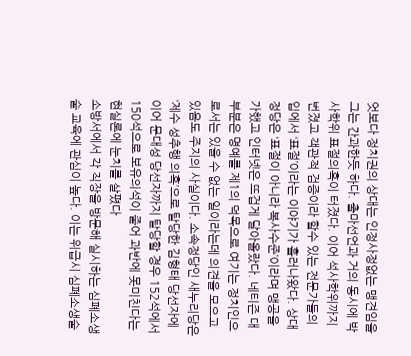엇보다 정치권의 상대는 인정사정없는 맹견임을 그는 간과한듯 하다. 출마선언과 거의 동시에 박사학위 표절의혹이 터졌다. 이어 석사학위까지 번졌고 객관적 검증이라 할수 있는 전문가들의 입에서 ‘표절’이라는 이야기가 흘러나왔다. 상대 정당은 ‘표절이 아니라 복사수준’이라며 맹공을 가했고 인터넷은 뜨겁게 달아올랐다. 네티즌 대부분은 명예를 제1의 덕목으로 여기는 정치인으로서는 있을 수 없는 일이라는데 의견을 모으고 있음도 주지의 사실이다. 소속정당인 새누리당은 ‘제수 성추행 의혹’으로 탈당한 김형태 당선자에 이어 문대성 당선자까지 탈당할 경우 152석에서 150석으로 보유의석이 줄어 과반에 못미친다는 현실론에 눈치를 살폈다
소방서에서 각 직장을 방문해 실시하는 심폐소생술 교육에 관심이 높다. 이는 위급시 심폐소생술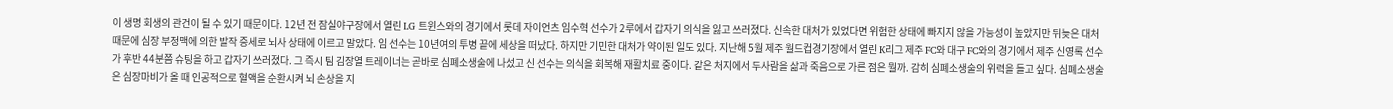이 생명 회생의 관건이 될 수 있기 때문이다. 12년 전 잠실야구장에서 열린 LG 트윈스와의 경기에서 롯데 자이언츠 임수혁 선수가 2루에서 갑자기 의식을 잃고 쓰러졌다. 신속한 대처가 있었다면 위험한 상태에 빠지지 않을 가능성이 높았지만 뒤늦은 대처 때문에 심장 부정맥에 의한 발작 증세로 뇌사 상태에 이르고 말았다. 임 선수는 10년여의 투병 끝에 세상을 떠났다. 하지만 기민한 대처가 약이된 일도 있다. 지난해 5월 제주 월드컵경기장에서 열린 K리그 제주 FC와 대구 FC와의 경기에서 제주 신영록 선수가 후반 44분쯤 슈팅을 하고 갑자기 쓰러졌다. 그 즉시 팀 김장열 트레이너는 곧바로 심폐소생술에 나섰고 신 선수는 의식을 회복해 재활치료 중이다. 같은 처지에서 두사람을 삶과 죽음으로 가른 점은 뭘까. 감히 심폐소생술의 위력을 들고 싶다. 심폐소생술은 심장마비가 올 때 인공적으로 혈액을 순환시켜 뇌 손상을 지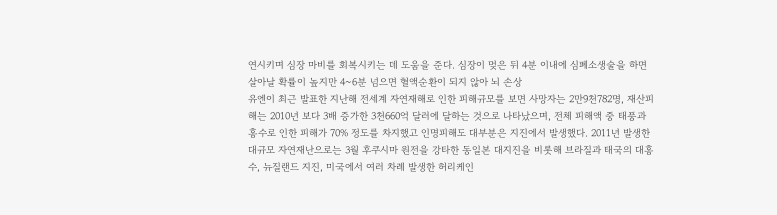연시키며 심장 마비를 회복시키는 데 도움을 준다. 심장이 멎은 뒤 4분 이내에 심폐소생술을 하면 살아날 확률이 높지만 4~6분 넘으면 혈액순환이 되지 않아 뇌 손상
유엔이 최근 발표한 지난해 전세계 자연재해로 인한 피해규모를 보면 사망자는 2만9천782명, 재산피해는 2010년 보다 3배 증가한 3천660억 달러에 달하는 것으로 나타났으며, 전체 피해액 중 태풍과 홍수로 인한 피해가 70% 정도를 차지했고 인명피해도 대부분은 지진에서 발생했다. 2011년 발생한 대규모 자연재난으로는 3월 후쿠시마 원전을 강타한 동일본 대지진을 비롯해 브라질과 태국의 대홍수, 뉴질랜드 지진, 미국에서 여러 차례 발생한 허리케인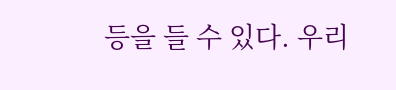등을 들 수 있다. 우리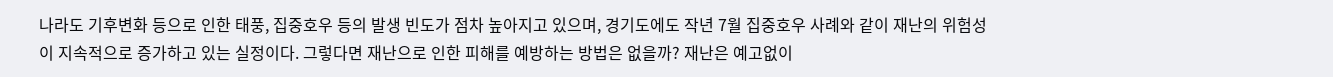나라도 기후변화 등으로 인한 태풍, 집중호우 등의 발생 빈도가 점차 높아지고 있으며, 경기도에도 작년 7월 집중호우 사례와 같이 재난의 위험성이 지속적으로 증가하고 있는 실정이다. 그렇다면 재난으로 인한 피해를 예방하는 방법은 없을까? 재난은 예고없이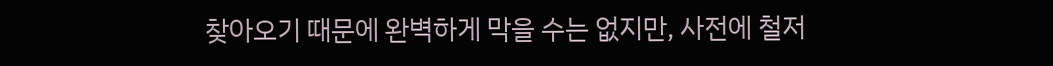찾아오기 때문에 완벽하게 막을 수는 없지만, 사전에 철저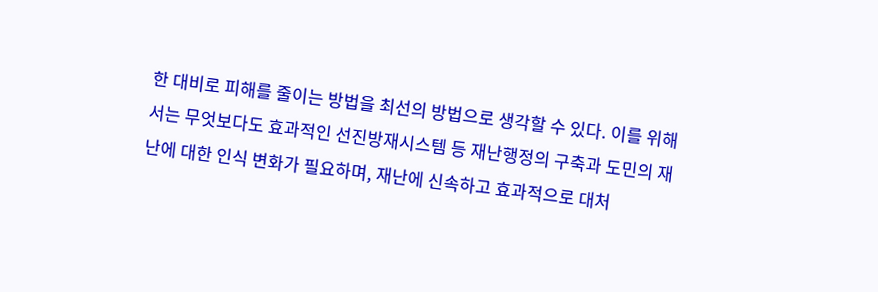한 대비로 피해를 줄이는 방법을 최선의 방법으로 생각할 수 있다. 이를 위해서는 무엇보다도 효과적인 선진방재시스템 등 재난행정의 구축과 도민의 재난에 대한 인식 변화가 필요하며, 재난에 신속하고 효과적으로 대처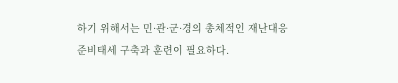하기 위해서는 민·관·군·경의 총체적인 재난대응 준비태세 구축과 훈련이 필요하다.